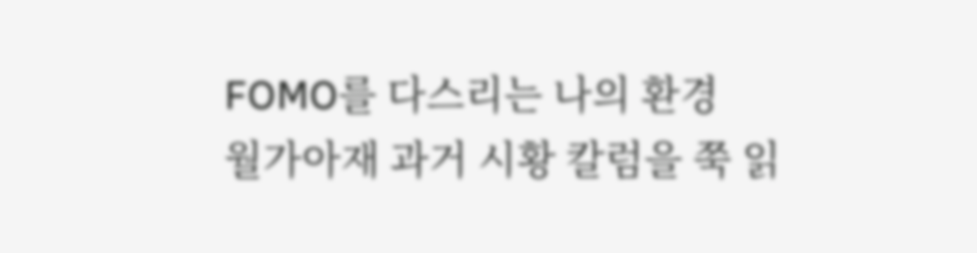FOMO를 다스리는 나의 환경
월가아재 과거 시황 칼럼을 쭉 읽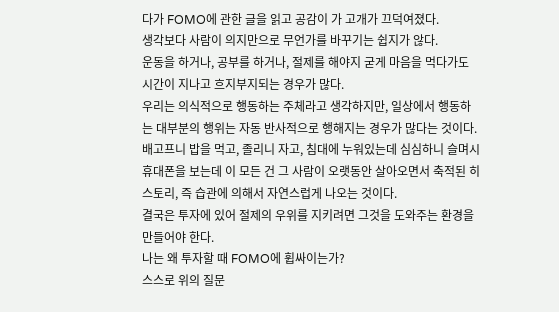다가 FOMO에 관한 글을 읽고 공감이 가 고개가 끄덕여졌다.
생각보다 사람이 의지만으로 무언가를 바꾸기는 쉽지가 않다.
운동을 하거나, 공부를 하거나, 절제를 해야지 굳게 마음을 먹다가도 시간이 지나고 흐지부지되는 경우가 많다.
우리는 의식적으로 행동하는 주체라고 생각하지만, 일상에서 행동하는 대부분의 행위는 자동 반사적으로 행해지는 경우가 많다는 것이다. 배고프니 밥을 먹고, 졸리니 자고, 침대에 누워있는데 심심하니 슬며시 휴대폰을 보는데 이 모든 건 그 사람이 오랫동안 살아오면서 축적된 히스토리, 즉 습관에 의해서 자연스럽게 나오는 것이다.
결국은 투자에 있어 절제의 우위를 지키려면 그것을 도와주는 환경을 만들어야 한다.
나는 왜 투자할 때 FOMO에 휩싸이는가?
스스로 위의 질문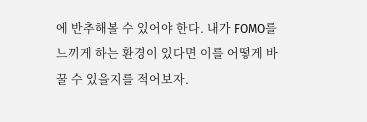에 반추해볼 수 있어야 한다. 내가 FOMO를 느끼게 하는 환경이 있다면 이를 어떻게 바꿀 수 있을지를 적어보자.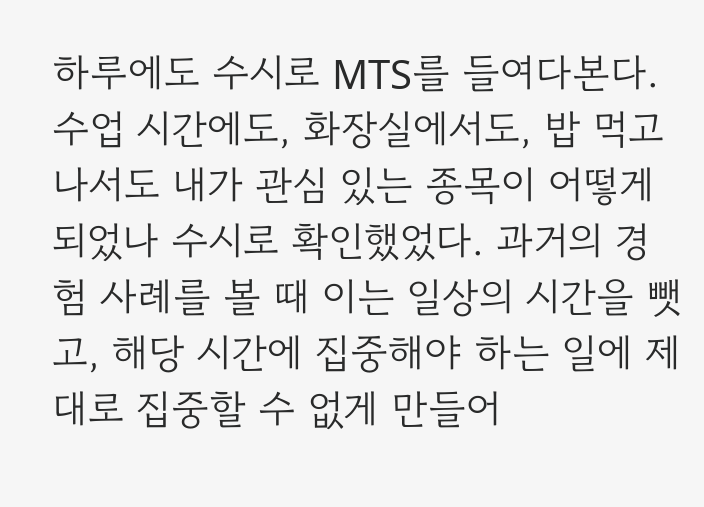하루에도 수시로 MTS를 들여다본다.
수업 시간에도, 화장실에서도, 밥 먹고 나서도 내가 관심 있는 종목이 어떻게 되었나 수시로 확인했었다. 과거의 경험 사례를 볼 때 이는 일상의 시간을 뺏고, 해당 시간에 집중해야 하는 일에 제대로 집중할 수 없게 만들어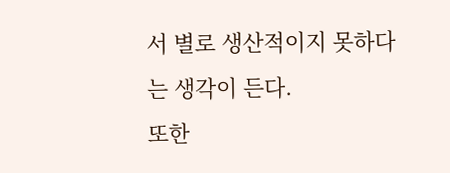서 별로 생산적이지 못하다는 생각이 든다.
또한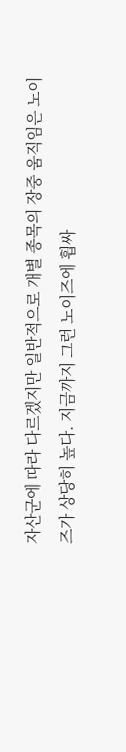자산군에 따라 다르겠지만 일반적으로 개별 종목의 장중 움직임은 노이즈가 상당히 높다. 지금까지 그런 노이즈에 휩싸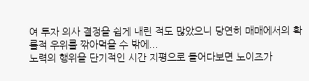여 투자 의사 결정을 쉽게 내린 적도 많았으니 당연히 매매에서의 확률적 우위를 깎아먹을 수 밖에...
노력의 행위을 단기적인 시간 지평으로 들어다보면 노이즈가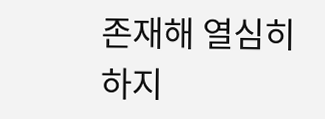존재해 열심히 하지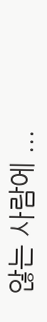않는 사람에 ...